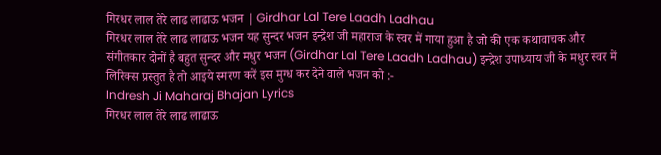गिरधर लाल तेरे लाढ लाढाऊ भजन | Girdhar Lal Tere Laadh Ladhau
गिरधर लाल तेरे लाढ लाढाऊ भजन यह सुन्दर भजन इन्द्रेश जी महाराज के स्वर में गाया हुआ है जो की एक कथावाचक और संगीतकार दोनों है बहुत सुन्दर और मधुर भजन (Girdhar Lal Tere Laadh Ladhau) इन्द्रेश उपाध्याय जी के मधुर स्वर में लिरिक्स प्रस्तुत है तो आइये स्मरण करें इस मुग्ध कर देने वाले भजन को :-
Indresh Ji Maharaj Bhajan Lyrics
गिरधर लाल तेरे लाढ लाढाऊ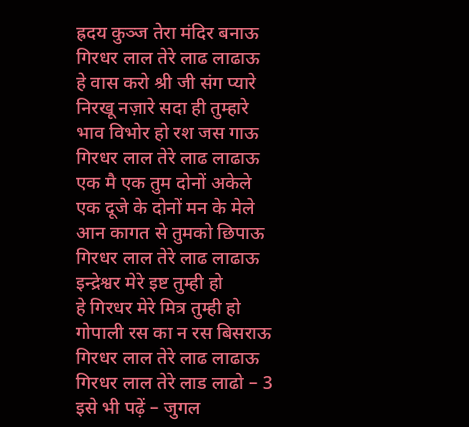ह्रदय कुञ्ज तेरा मंदिर बनाऊ
गिरधर लाल तेरे लाढ लाढाऊ
हे वास करो श्री जी संग प्यारे
निरखू नज़ारे सदा ही तुम्हारे
भाव विभोर हो रश जस गाऊ
गिरधर लाल तेरे लाढ लाढाऊ
एक मै एक तुम दोनों अकेले
एक दूजे के दोनों मन के मेले
आन कागत से तुमको छिपाऊ
गिरधर लाल तेरे लाढ लाढाऊ
इन्द्रेश्वर मेरे इष्ट तुम्ही हो
हे गिरधर मेरे मित्र तुम्ही हो
गोपाली रस का न रस बिसराऊ
गिरधर लाल तेरे लाढ लाढाऊ
गिरधर लाल तेरे लाड लाढो – 3
इसे भी पढ़ें – जुगल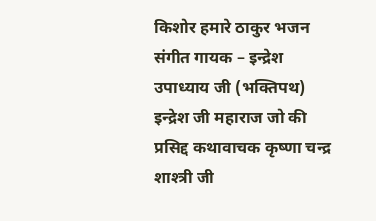किशोर हमारे ठाकुर भजन
संगीत गायक – इन्द्रेश उपाध्याय जी (भक्तिपथ)
इन्द्रेश जी महाराज जो की प्रसिद्द कथावाचक कृष्णा चन्द्र शाश्त्री जी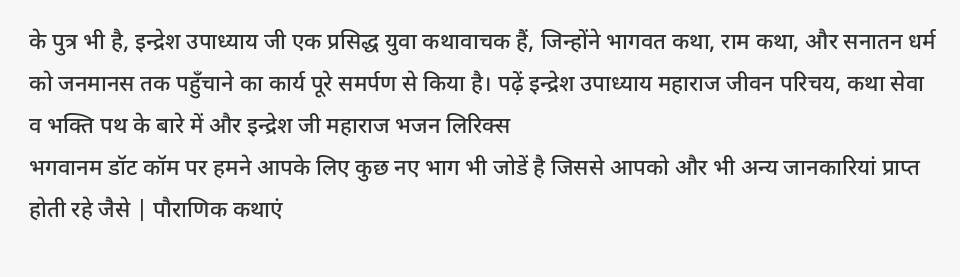के पुत्र भी है, इन्द्रेश उपाध्याय जी एक प्रसिद्ध युवा कथावाचक हैं, जिन्होंने भागवत कथा, राम कथा, और सनातन धर्म को जनमानस तक पहुँचाने का कार्य पूरे समर्पण से किया है। पढ़ें इन्द्रेश उपाध्याय महाराज जीवन परिचय, कथा सेवा व भक्ति पथ के बारे में और इन्द्रेश जी महाराज भजन लिरिक्स
भगवानम डॉट कॉम पर हमने आपके लिए कुछ नए भाग भी जोडें है जिससे आपको और भी अन्य जानकारियां प्राप्त होती रहे जैसे | पौराणिक कथाएं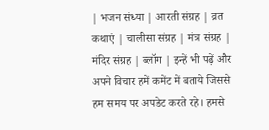| भजन संध्या | आरती संग्रह | व्रत कथाएं | चालीसा संग्रह | मंत्र संग्रह | मंदिर संग्रह | ब्लॉग | इन्हें भी पढ़ें और अपने विचार हमें कमेंट में बताये जिससे हम समय पर अपडेट करते रहे। हमसे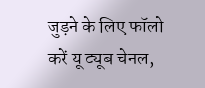जुड़ने के लिए फॉलो करें यू ट्यूब चेनल,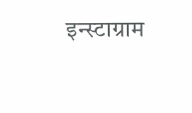इन्स्टाग्राम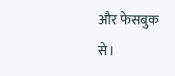और फेसबुक से।